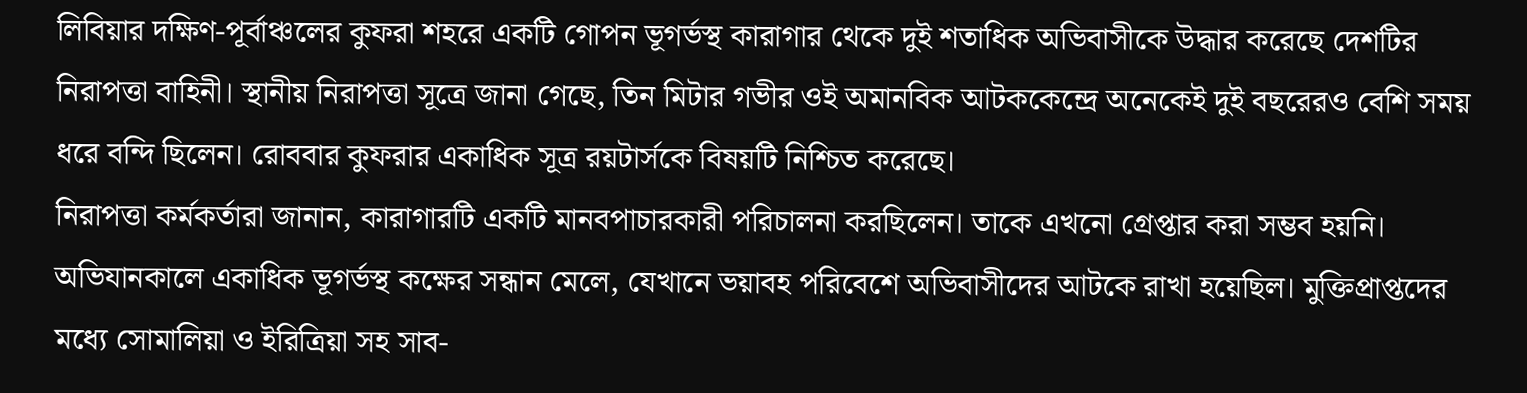লিবিয়ার দক্ষিণ-পূর্বাঞ্চলের কুফরা শহরে একটি গোপন ভূগর্ভস্থ কারাগার থেকে দুই শতাধিক অভিবাসীকে উদ্ধার করেছে দেশটির নিরাপত্তা বাহিনী। স্থানীয় নিরাপত্তা সূত্রে জানা গেছে, তিন মিটার গভীর ওই অমানবিক আটককেন্দ্রে অনেকেই দুই বছরেরও বেশি সময় ধরে বন্দি ছিলেন। রোববার কুফরার একাধিক সূত্র রয়টার্সকে বিষয়টি নিশ্চিত করেছে।
নিরাপত্তা কর্মকর্তারা জানান, কারাগারটি একটি মানবপাচারকারী পরিচালনা করছিলেন। তাকে এখনো গ্রেপ্তার করা সম্ভব হয়নি। অভিযানকালে একাধিক ভূগর্ভস্থ কক্ষের সন্ধান মেলে, যেখানে ভয়াবহ পরিবেশে অভিবাসীদের আটকে রাখা হয়েছিল। মুক্তিপ্রাপ্তদের মধ্যে সোমালিয়া ও ইরিত্রিয়া সহ সাব-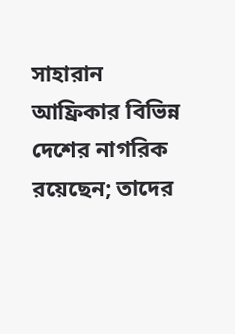সাহারান আফ্রিকার বিভিন্ন দেশের নাগরিক রয়েছেন; তাদের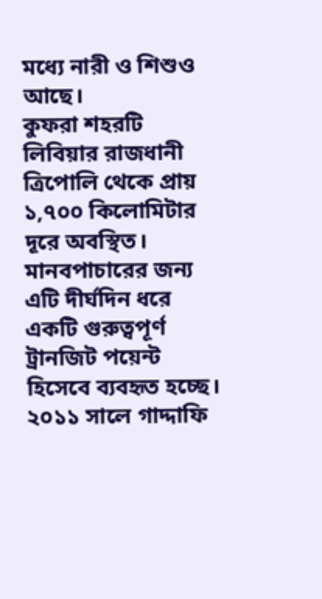মধ্যে নারী ও শিশুও আছে।
কুফরা শহরটি লিবিয়ার রাজধানী ত্রিপোলি থেকে প্রায় ১,৭০০ কিলোমিটার দূরে অবস্থিত। মানবপাচারের জন্য এটি দীর্ঘদিন ধরে একটি গুরুত্বপূর্ণ ট্রানজিট পয়েন্ট হিসেবে ব্যবহৃত হচ্ছে। ২০১১ সালে গাদ্দাফি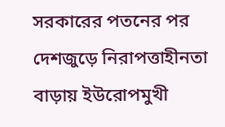সরকারের পতনের পর দেশজুড়ে নিরাপত্তাহীনতা বাড়ায় ইউরোপমুখী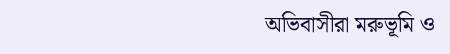অভিবাসীরা মরুভূমি ও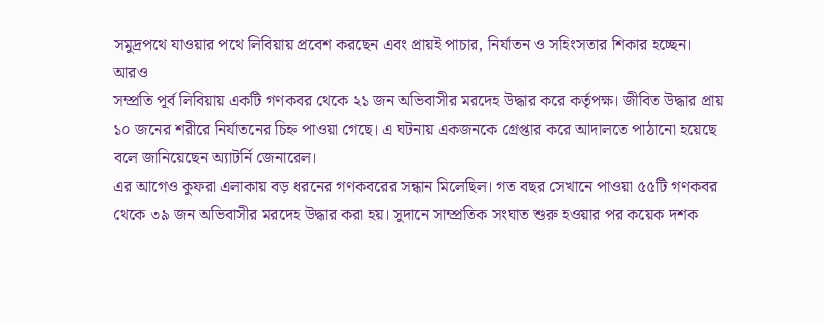সমুদ্রপথে যাওয়ার পথে লিবিয়ায় প্রবেশ করছেন এবং প্রায়ই পাচার, নির্যাতন ও সহিংসতার শিকার হচ্ছেন।
আরও
সম্প্রতি পূর্ব লিবিয়ায় একটি গণকবর থেকে ২১ জন অভিবাসীর মরদেহ উদ্ধার করে কর্তৃপক্ষ। জীবিত উদ্ধার প্রায় ১০ জনের শরীরে নির্যাতনের চিহ্ন পাওয়া গেছে। এ ঘটনায় একজনকে গ্রেপ্তার করে আদালতে পাঠানো হয়েছে বলে জানিয়েছেন অ্যাটর্নি জেনারেল।
এর আগেও কুফরা এলাকায় বড় ধরনের গণকবরের সন্ধান মিলেছিল। গত বছর সেখানে পাওয়া ৫৫টি গণকবর থেকে ৩৯ জন অভিবাসীর মরদেহ উদ্ধার করা হয়। সুদানে সাম্প্রতিক সংঘাত শুরু হওয়ার পর কয়েক দশক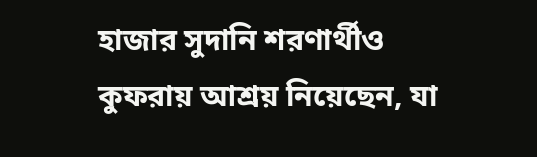হাজার সুদানি শরণার্থীও কুফরায় আশ্রয় নিয়েছেন, যা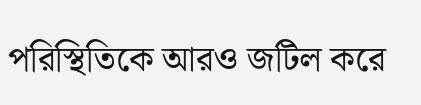পরিস্থিতিকে আরও জটিল করে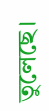তুলেছে।